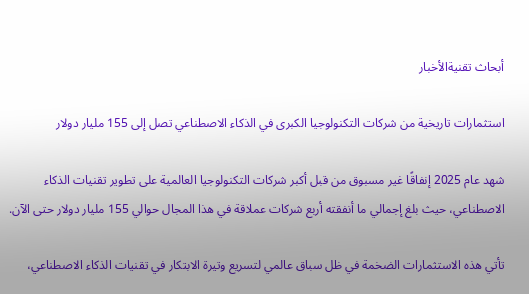أبحاث تقنيةالأخبار

استثمارات تاريخية من شركات التكنولوجيا الكبرى في الذكاء الاصطناعي تصل إلى 155 مليار دولار

شهد عام 2025 إنفاقًا غير مسبوق من قبل أكبر شركات التكنولوجيا العالمية على تطوير تقنيات الذكاء الاصطناعي، حيث بلغ إجمالي ما أنفقته أربع شركات عملاقة في هذا المجال حوالي 155 مليار دولار حتى الآن.

تأتي هذه الاستثمارات الضخمة في ظل سباق عالمي لتسريع وتيرة الابتكار في تقنيات الذكاء الاصطناعي،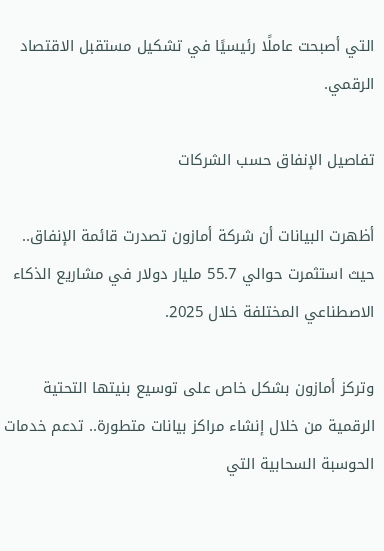التي أصبحت عاملًا رئيسيًا في تشكيل مستقبل الاقتصاد الرقمي.

تفاصيل الإنفاق حسب الشركات

أظهرت البيانات أن شركة أمازون تصدرت قائمة الإنفاق.. حيث استثمرت حوالي 55.7 مليار دولار في مشاريع الذكاء الاصطناعي المختلفة خلال 2025.

وتركز أمازون بشكل خاص على توسيع بنيتها التحتية الرقمية من خلال إنشاء مراكز بيانات متطورة.. تدعم خدمات الحوسبة السحابية التي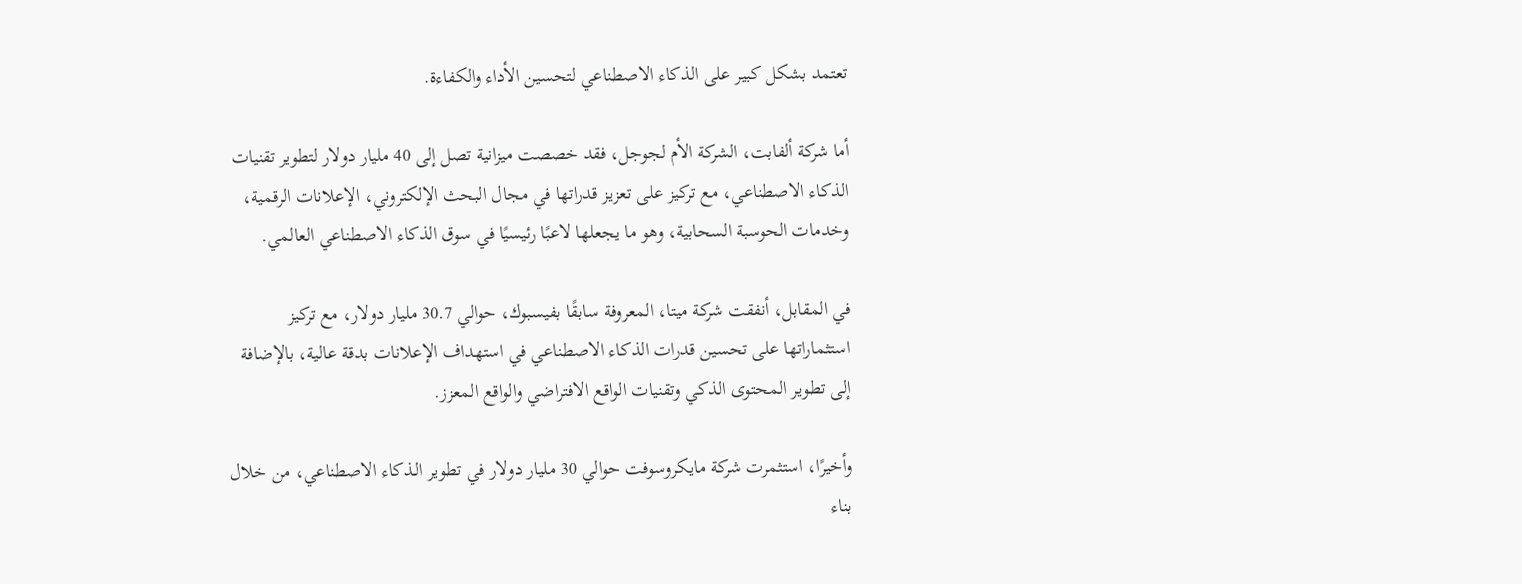تعتمد بشكل كبير على الذكاء الاصطناعي لتحسين الأداء والكفاءة.

أما شركة ألفابت، الشركة الأم لجوجل، فقد خصصت ميزانية تصل إلى 40 مليار دولار لتطوير تقنيات الذكاء الاصطناعي، مع تركيز على تعزيز قدراتها في مجال البحث الإلكتروني، الإعلانات الرقمية، وخدمات الحوسبة السحابية، وهو ما يجعلها لاعبًا رئيسيًا في سوق الذكاء الاصطناعي العالمي.

في المقابل، أنفقت شركة ميتا، المعروفة سابقًا بفيسبوك، حوالي 30.7 مليار دولار، مع تركيز استثماراتها على تحسين قدرات الذكاء الاصطناعي في استهداف الإعلانات بدقة عالية، بالإضافة إلى تطوير المحتوى الذكي وتقنيات الواقع الافتراضي والواقع المعزز.

وأخيرًا، استثمرت شركة مايكروسوفت حوالي 30 مليار دولار في تطوير الـذكاء الاصطناعي، من خلال بناء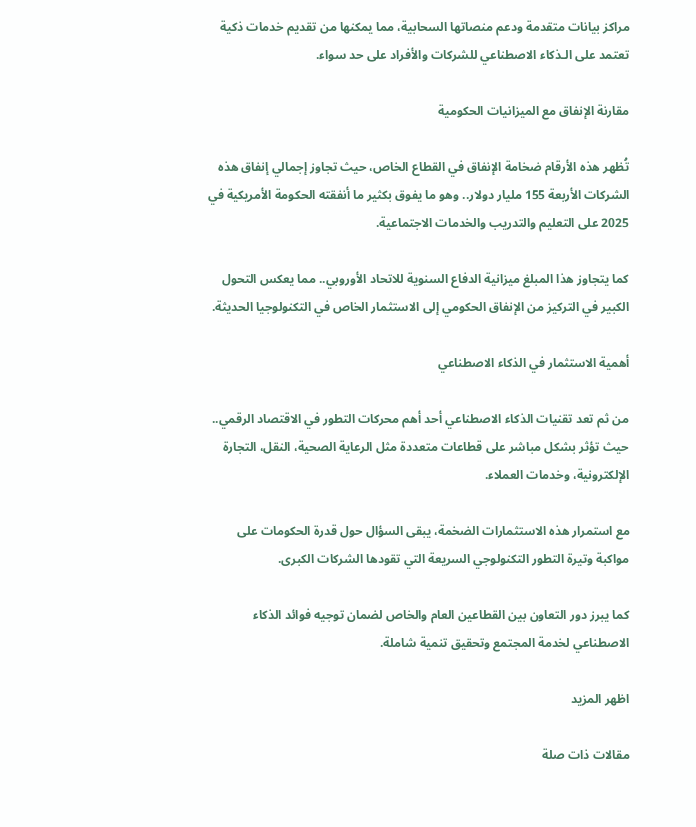مراكز بيانات متقدمة ودعم منصاتها السحابية، مما يمكنها من تقديم خدمات ذكية تعتمد على الـذكاء الاصطناعي للشركات والأفراد على حد سواء.

مقارنة الإنفاق مع الميزانيات الحكومية

تُظهر هذه الأرقام ضخامة الإنفاق في القطاع الخاص، حيث تجاوز إجمالي إنفاق هذه الشركات الأربعة 155 مليار دولار.. وهو ما يفوق بكثير ما أنفقته الحكومة الأمريكية في 2025 على التعليم والتدريب والخدمات الاجتماعية.

كما يتجاوز هذا المبلغ ميزانية الدفاع السنوية للاتحاد الأوروبي.. مما يعكس التحول الكبير في التركيز من الإنفاق الحكومي إلى الاستثمار الخاص في التكنولوجيا الحديثة.

أهمية الاستثمار في الذكاء الاصطناعي

من ثم تعد تقنيات الذكاء الاصطناعي أحد أهم محركات التطور في الاقتصاد الرقمي.. حيث تؤثر بشكل مباشر على قطاعات متعددة مثل الرعاية الصحية، النقل، التجارة الإلكترونية، وخدمات العملاء.

مع استمرار هذه الاستثمارات الضخمة، يبقى السؤال حول قدرة الحكومات على مواكبة وتيرة التطور التكنولوجي السريعة التي تقودها الشركات الكبرى.

كما يبرز دور التعاون بين القطاعين العام والخاص لضمان توجيه فوائد الذكاء الاصطناعي لخدمة المجتمع وتحقيق تنمية شاملة.

اظهر المزيد

مقالات ذات صلة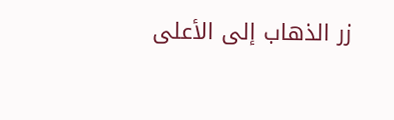زر الذهاب إلى الأعلى